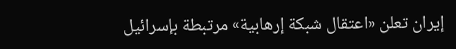إيران تعلن «اعتقال شبكة إرهابية» مرتبطة بإسرائيل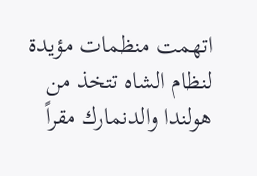اتهمت منظمات مؤيدة لنظام الشاه تتخذ من هولندا والدنمارك مقراً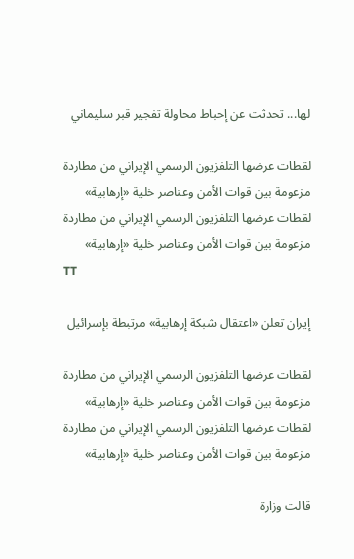لها... تحدثت عن إحباط محاولة تفجير قبر سليماني

لقطات عرضها التلفزيون الرسمي الإيراني من مطاردة مزعومة بين قوات الأمن وعناصر خلية «إرهابية»
لقطات عرضها التلفزيون الرسمي الإيراني من مطاردة مزعومة بين قوات الأمن وعناصر خلية «إرهابية»
TT

إيران تعلن «اعتقال شبكة إرهابية» مرتبطة بإسرائيل

لقطات عرضها التلفزيون الرسمي الإيراني من مطاردة مزعومة بين قوات الأمن وعناصر خلية «إرهابية»
لقطات عرضها التلفزيون الرسمي الإيراني من مطاردة مزعومة بين قوات الأمن وعناصر خلية «إرهابية»

قالت وزارة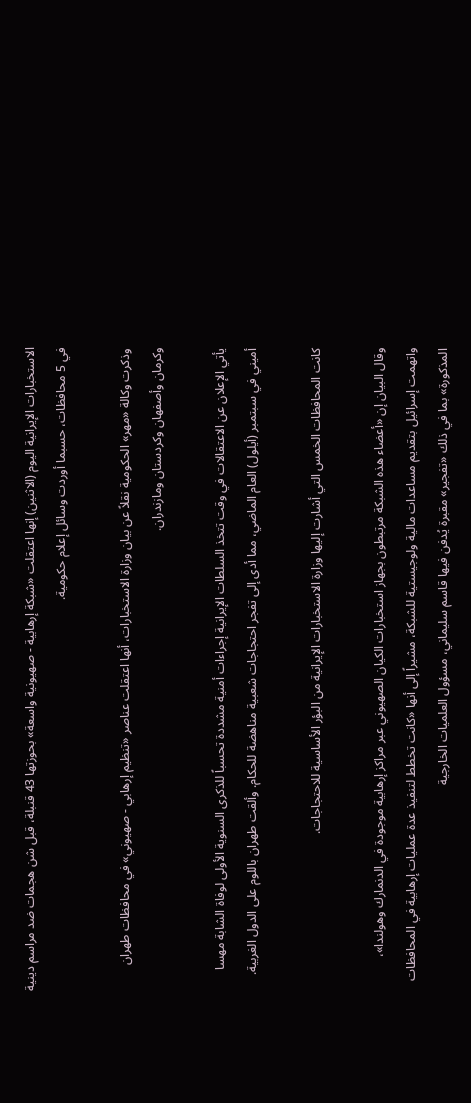الاستخبارات الإيرانية اليوم (الاثنين) إنها اعتقلت «شبكة إرهابية - صهيونية واسعة» بحوزتها 43 قنبلة، قبل شن هجمات ضد مراسم دينية في 5 محافظات، حسبما أوردت وسائل إعلام حكومية.

وذكرت وكالة «مهر» الحكومية نقلاً عن بيان وزارة الاستخبارات، أنها اعتقلت عناصر «تنظيم إرهابي - صهيوني» في محافظات طهران وكرمان وأصفهان وكردستان ومازندران.

يأتي الإعلان عن الاعتقالات في وقت تتخذ السلطات الإيرانية إجراءات أمنية مشددة تحسباً للذكرى السنوية الأولى لوفاة الشابة مهسا أميني في سبتمبر (أيلول) العام الماضي، مما أدى إلى تفجر احتجاجات شعبية مناهضة للحكام. وألقت طهران باللوم على الدول الغربية.

كانت المحافظات الخمس التي أشارت إليها وزارة الاستخبارات الإيرانية من البؤر الأساسية للاحتجاجات.

وقال البيان إن «أعضاء هذه الشبكة مرتبطون بجهاز استخبارات الكيان الصهيوني عبر مراكز إرهابية موجودة في الدنمارك وهولندا»، واتهمت إسرائيل بتقديم مساعدات مالية ولوجيستية للشبكة، مشيراً إلى أنها «كانت تخطط لتنفيذ عدة عمليات إرهابية في المحافظات المذكورة» بما في ذلك «تفجير» مقبرة يُدفن فيها قاسم سليماني، مسؤول العلميات الخارجية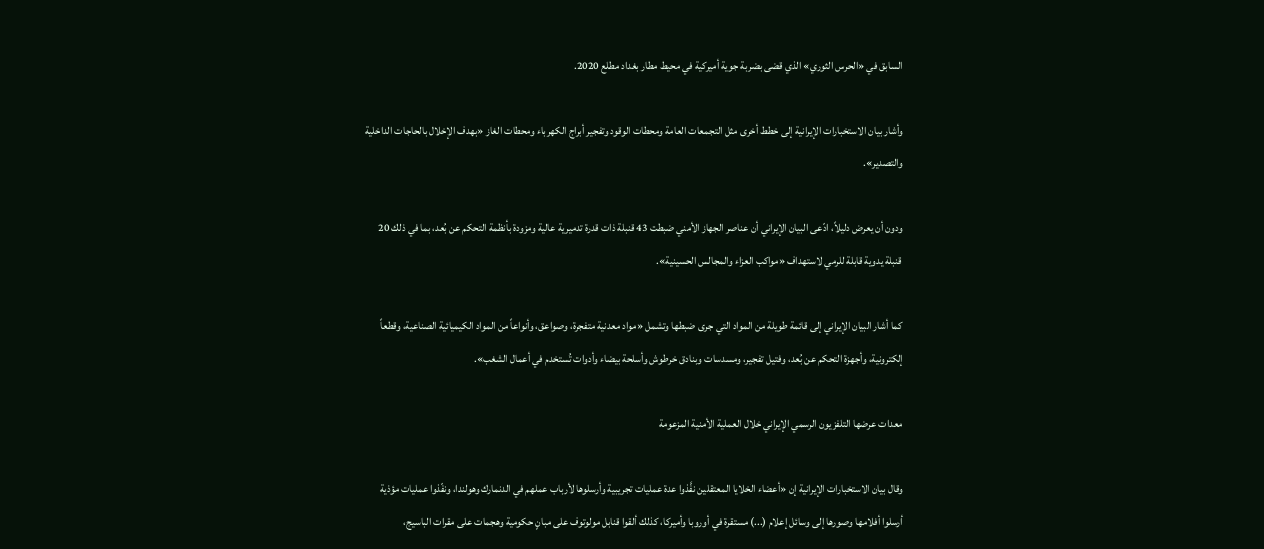السابق في «الحرس الثوري» الذي قضى بضربة جوية أميركية في محيط مطار بغداد مطلع 2020.

وأشار بيان الاستخبارات الإيرانية إلى خطط أخرى مثل التجمعات العامة ومحطات الوقود وتفجير أبراج الكهرباء ومحطات الغاز «بهدف الإخلال بالحاجات الداخلية والتصدير».

ودون أن يعرض دليلاً، ادّعى البيان الإيراني أن عناصر الجهاز الأمني ضبطت 43 قنبلة ذات قدرة تدميرية عالية ومزودة بأنظمة التحكم عن بُعد، بما في ذلك 20 قنبلة يدوية قابلة للرمي لاستهداف «مواكب العزاء والمجالس الحسينية».

كما أشار البيان الإيراني إلى قائمة طويلة من المواد التي جرى ضبطها وتشمل «مواد معدنية متفجرة، وصواعق، وأنواعاً من المواد الكيميائية الصناعية، وقطعاً إلكترونية، وأجهزة التحكم عن بُعد، وفتيل تفجير، ومسدسات وبنادق خرطوش وأسلحة بيضاء وأدوات تُستخدم في أعمال الشغب».

معدات عرضها التلفزيون الرسمي الإيراني خلال العملية الأمنية المزعومة

وقال بيان الاستخبارات الإيرانية إن «أعضاء الخلايا المعتقلين نفَّذوا عدة عمليات تجريبية وأرسلوها لأرباب عملهم في الدنمارك وهولندا، ونفّذوا عمليات مؤذية أرسلوا أفلامها وصورها إلى وسائل إعلام (...) مستقرة في أوروبا وأميركا، كذلك ألقوا قنابل مولوتوف على مبانٍ حكومية وهجمات على مقرات الباسيج،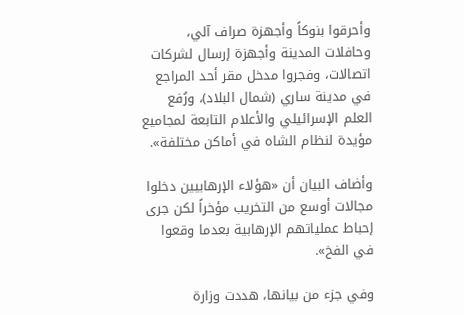وأحرقوا بنوكاً وأجهزة صراف آلي، وحافلات المدينة وأجهزة إرسال لشركات اتصالات، وفجروا مدخل مقر أحد المراجع في مدينة ساري (شمال البلاد)، ورُفع العلم الإسرائيلي والأعلام التابعة لمجاميع مؤيدة لنظام الشاه في أماكن مختلفة».

وأضاف البيان أن «هؤلاء الإرهابيين دخلوا مجالات أوسع من التخريب مؤخراً لكن جرى إحباط عملياتهم الإرهابية بعدما وقعوا في الفخ».

وفي جزء من بيانها، هددت وزارة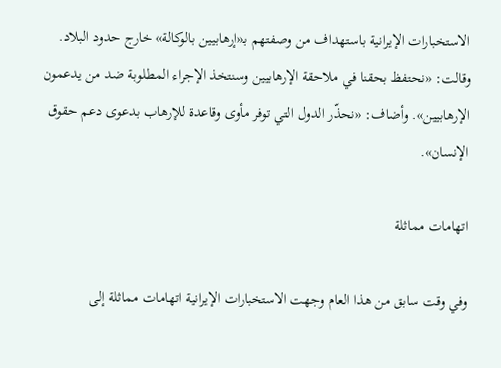الاستخبارات الإيرانية باستهداف من وصفتهم بـ«إرهابيين بالوكالة» خارج حدود البلاد. وقالت: «نحتفظ بحقنا في ملاحقة الإرهابيين وسنتخذ الإجراء المطلوبة ضد من يدعمون الإرهابيين». وأضاف: «نحذّر الدول التي توفر مأوى وقاعدة للإرهاب بدعوى دعم حقوق الإنسان».

اتهامات مماثلة

وفي وقت سابق من هذا العام وجهت الاستخبارات الإيرانية اتهامات مماثلة إلى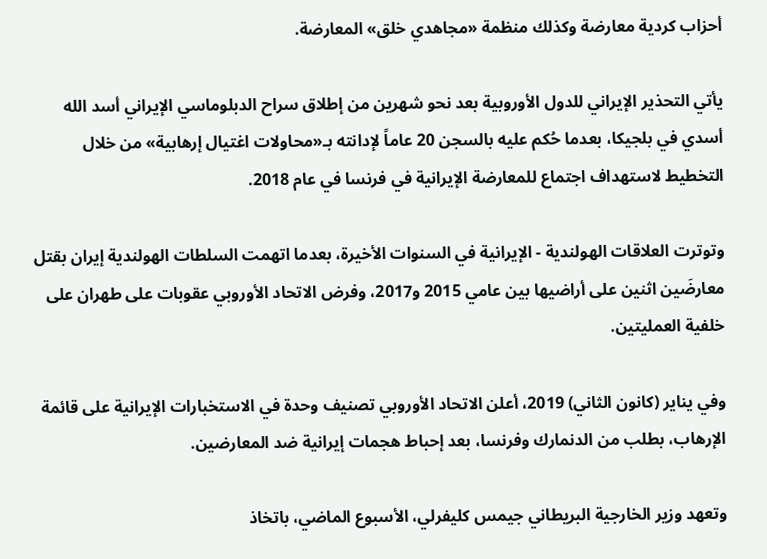أحزاب كردية معارضة وكذلك منظمة «مجاهدي خلق» المعارضة.

يأتي التحذير الإيراني للدول الأوروبية بعد نحو شهرين من إطلاق سراح الدبلوماسي الإيراني أسد الله أسدي في بلجيكا، بعدما حُكم عليه بالسجن 20 عاماً لإدانته بـ«محاولات اغتيال إرهابية» من خلال التخطيط لاستهداف اجتماع للمعارضة الإيرانية في فرنسا في عام 2018.

وتوترت العلاقات الهولندية - الإيرانية في السنوات الأخيرة، بعدما اتهمت السلطات الهولندية إيران بقتل معارضَين اثنين على أراضيها بين عامي 2015 و2017، وفرض الاتحاد الأوروبي عقوبات على طهران على خلفية العمليتين.

وفي يناير (كانون الثاني) 2019، أعلن الاتحاد الأوروبي تصنيف وحدة في الاستخبارات الإيرانية على قائمة الإرهاب، بطلب من الدنمارك وفرنسا، بعد إحباط هجمات إيرانية ضد المعارضين.

وتعهد وزير الخارجية البريطاني جيمس كليفرلي، الأسبوع الماضي، باتخاذ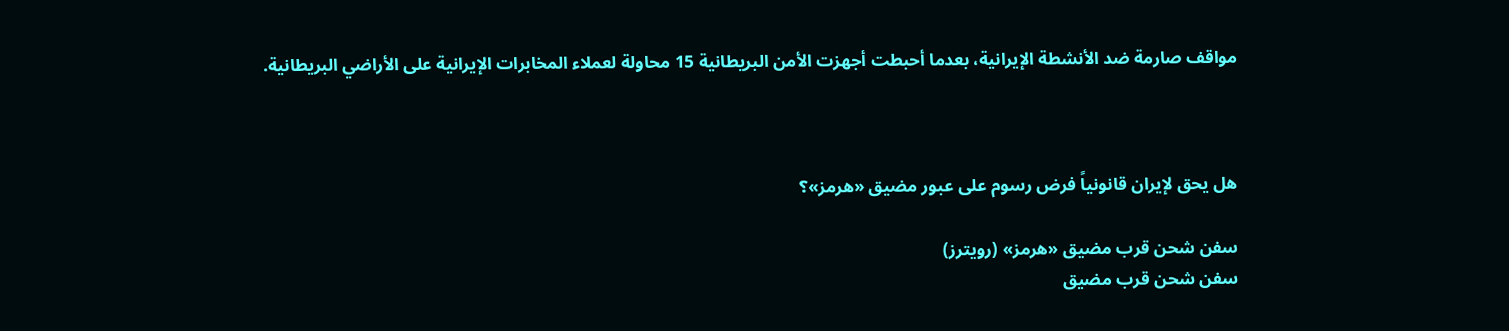مواقف صارمة ضد الأنشطة الإيرانية، بعدما أحبطت أجهزت الأمن البريطانية 15 محاولة لعملاء المخابرات الإيرانية على الأراضي البريطانية.



هل يحق لإيران قانونياً فرض رسوم على عبور مضيق «هرمز»؟

سفن شحن قرب مضيق «هرمز» (رويترز)
سفن شحن قرب مضيق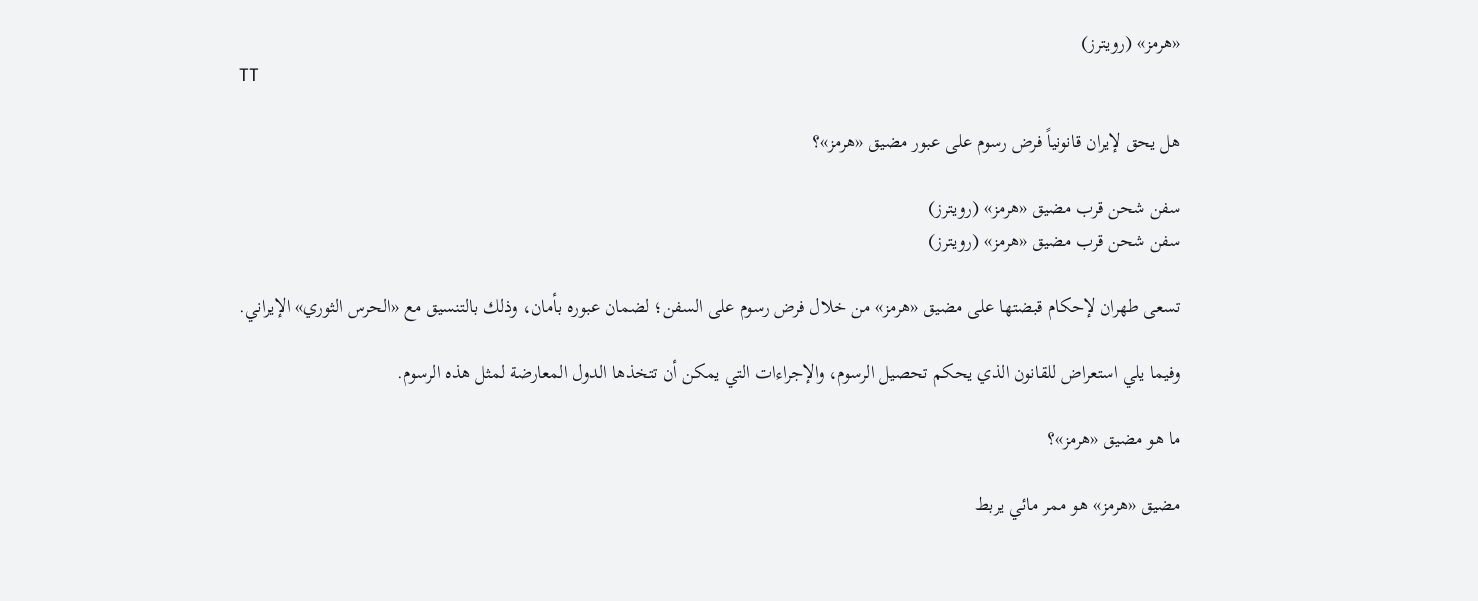«هرمز» (رويترز)
TT

هل يحق لإيران قانونياً فرض رسوم على عبور مضيق «هرمز»؟

سفن شحن قرب مضيق «هرمز» (رويترز)
سفن شحن قرب مضيق «هرمز» (رويترز)

تسعى طهران لإحكام قبضتها ‌على مضيق «هرمز» من خلال فرض رسوم على السفن؛ لضمان عبوره بأمان، وذلك بالتنسيق مع «الحرس الثوري» الإيراني.

وفيما يلي استعراض للقانون الذي يحكم تحصيل الرسوم، والإجراءات التي يمكن أن تتخذها الدول المعارضة لمثل هذه الرسوم.

ما هو مضيق «هرمز»؟

مضيق «هرمز» هو ممر مائي يربط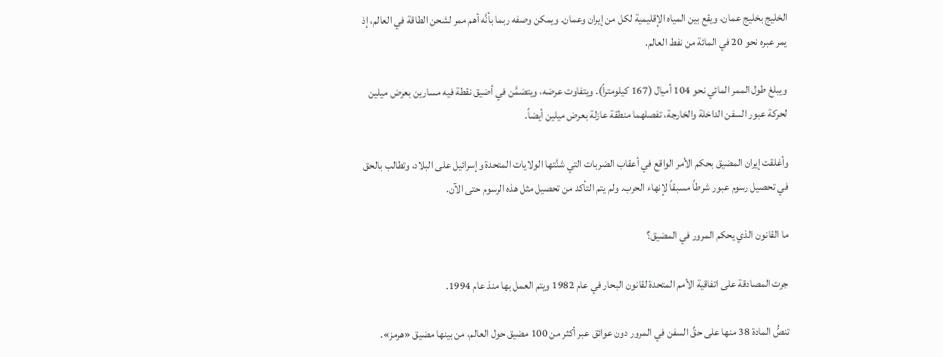الخليج بخليج عمان، ويقع بين المياه الإقليمية لكل من إيران وعمان. ويمكن وصفه ربما بأنَّه أهم ممر لشحن الطاقة في العالم، إذ يمر عبره نحو 20 في المائة من نفط العالم.

ويبلغ طول الممر المائي نحو 104 أميال (167 كيلومتراً). ويتفاوت عرضه، ويتضمَّن في أضيق نقطة فيه مسارين بعرض ميلين لحركة عبور السفن الداخلة والخارجة، تفصلهما منطقة عازلة بعرض ميلين أيضاً.

وأغلقت إيران المضيق ‌بحكم الأمر الواقع ‌في أعقاب الضربات التي شنَّتها الولايات المتحدة وإسرائيل على ‌البلاد، وتطالب بالحق في تحصيل رسوم عبور شرطاً مسبقاً لإنهاء الحرب. ولم يتم التأكد من تحصيل مثل هذه الرسوم حتى الآن.

ما القانون الذي يحكم المرور في المضيق؟

جرت المصادقة على اتفاقية الأمم المتحدة لقانون البحار في عام 1982 ويتم العمل بها منذ عام 1994.

تنصُّ المادة 38 منها على حقِّ السفن في المرور دون عوائق عبر أكثر من 100 مضيق حول العالم، من بينها مضيق «هرمز».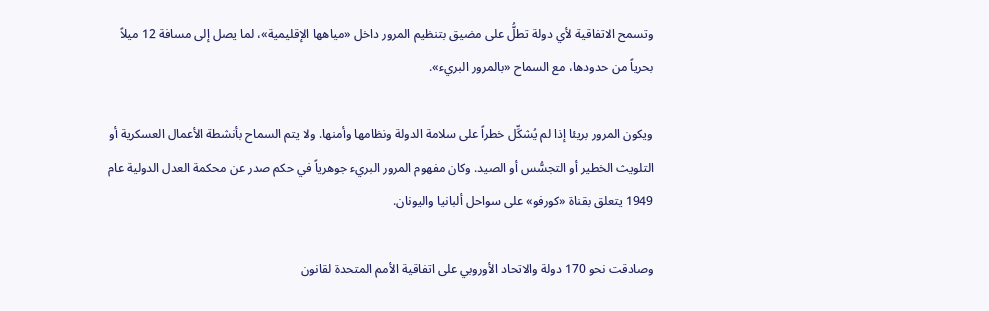وتسمح الاتفاقية لأي دولة تطلُّ على مضيق بتنظيم المرور داخل «مياهها الإقليمية»، لما يصل إلى ‌مسافة 12 ميلاً بحرياً من حدودها، مع ‌السماح «بالمرور البريء».

ويكون المرور بريئا إذا لم يُشكِّل خطراً على سلامة الدولة ونظامها وأمنها. ولا يتم ‌السماح بأنشطة الأعمال العسكرية أو التلويث الخطير أو التجسُّس أو الصيد. وكان ‌مفهوم المرور البريء جوهرياً في حكم صدر عن محكمة العدل الدولية عام 1949 يتعلق بقناة «كورفو» على سواحل ألبانيا واليونان.

وصادقت نحو 170 دولة والاتحاد الأوروبي على اتفاقية الأمم المتحدة لقانون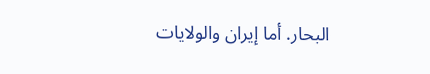البحار. أما إيران والولايات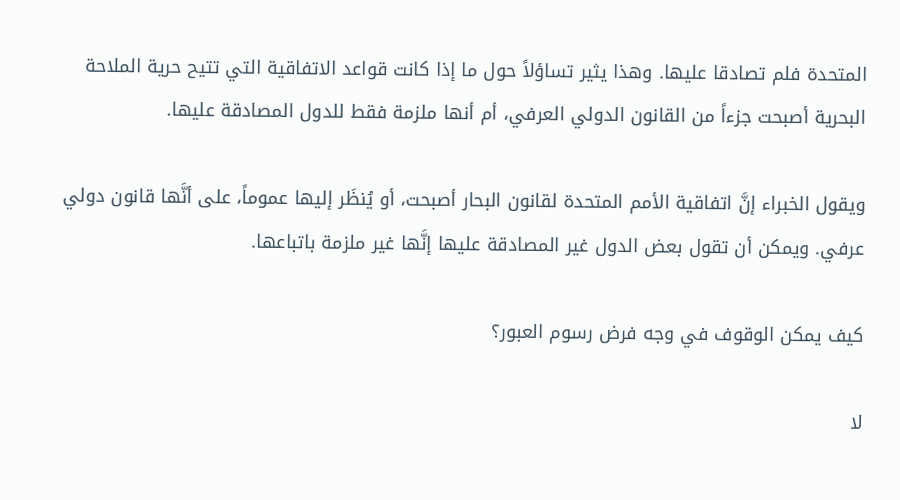المتحدة فلم تصادقا عليها. وهذا يثير تساؤلاً حول ما ‌إذا كانت قواعد الاتفاقية التي تتيح حرية الملاحة البحرية أصبحت جزءاً من القانون الدولي العرفي، أم أنها ملزمة فقط للدول المصادقة عليها.

ويقول الخبراء إنَّ اتفاقية الأمم المتحدة لقانون البحار أصبحت، أو يُنظَر إليها عموماً، على أنَّها قانون دولي عرفي. ويمكن أن تقول بعض الدول غير المصادقة عليها إنَّها غير ملزمة باتباعها.

كيف يمكن الوقوف في وجه فرض رسوم العبور؟

لا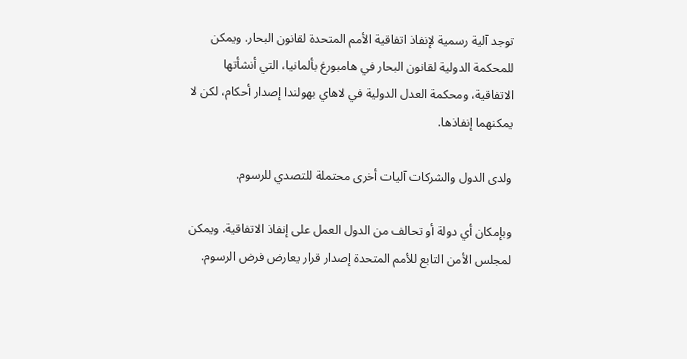توجد آلية رسمية لإنفاذ اتفاقية الأمم المتحدة لقانون البحار. ويمكن للمحكمة الدولية لقانون البحار في هامبورغ بألمانيا، التي أنشأتها الاتفاقية، ومحكمة العدل الدولية في لاهاي بهولندا إصدار أحكام، لكن لا يمكنهما إنفاذها.

ولدى الدول والشركات آليات أخرى محتملة للتصدي للرسوم.

وبإمكان أي دولة أو تحالف من الدول العمل على إنفاذ الاتفاقية. ويمكن لمجلس الأمن التابع للأمم المتحدة إصدار قرار يعارض فرض الرسوم.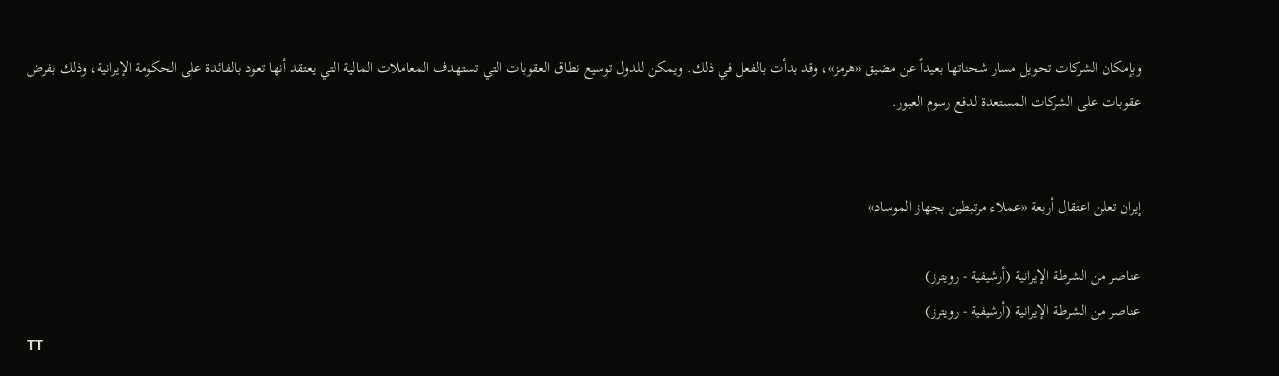وبإمكان الشركات تحويل مسار شحناتها بعيداً عن مضيق «هرمز»، وقد بدأت بالفعل في ذلك. ويمكن للدول توسيع نطاق العقوبات التي تستهدف المعاملات المالية التي يعتقد أنها تعود بالفائدة على الحكومة الإيرانية، وذلك بفرض عقوبات على الشركات المستعدة لدفع رسوم العبور.


إيران تعلن اعتقال أربعة «عملاء مرتبطين بجهاز الموساد»

عناصر من الشرطة الإيرانية (أرشيفية - رويترز)
عناصر من الشرطة الإيرانية (أرشيفية - رويترز)
TT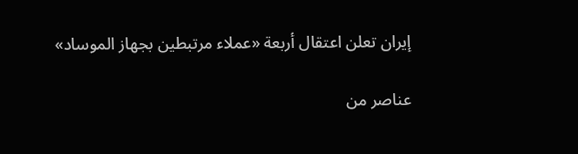إيران تعلن اعتقال أربعة «عملاء مرتبطين بجهاز الموساد»

عناصر من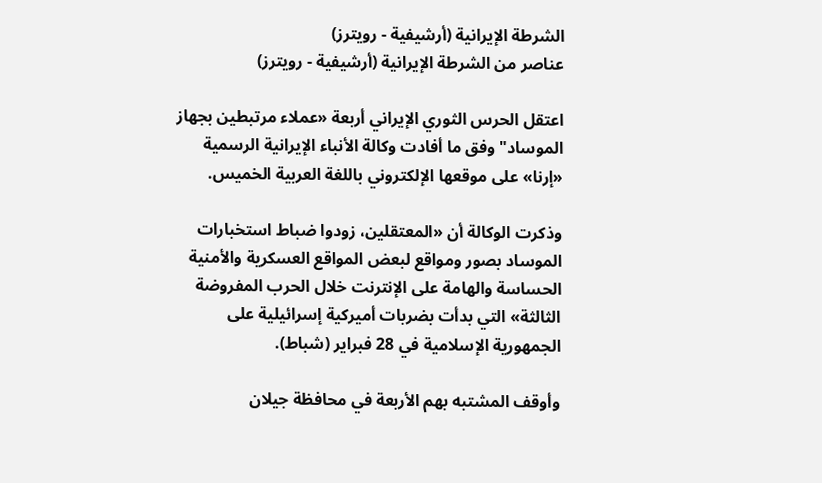الشرطة الإيرانية (أرشيفية - رويترز)
عناصر من الشرطة الإيرانية (أرشيفية - رويترز)

اعتقل الحرس الثوري الإيراني أربعة «عملاء مرتبطين بجهاز الموساد" وفق ما أفادت وكالة الأنباء الإيرانية الرسمية «إرنا» على موقعها الإلكتروني باللغة العربية الخميس.

وذكرت الوكالة أن «المعتقلين، زودوا ضباط استخبارات الموساد بصور ومواقع لبعض المواقع العسكرية والأمنية الحساسة والهامة على الإنترنت خلال الحرب المفروضة الثالثة» التي بدأت بضربات أميركية إسرائيلية على الجمهورية الإسلامية في 28 فبراير (شباط).

وأوقف المشتبه بهم الأربعة في محافظة جيلان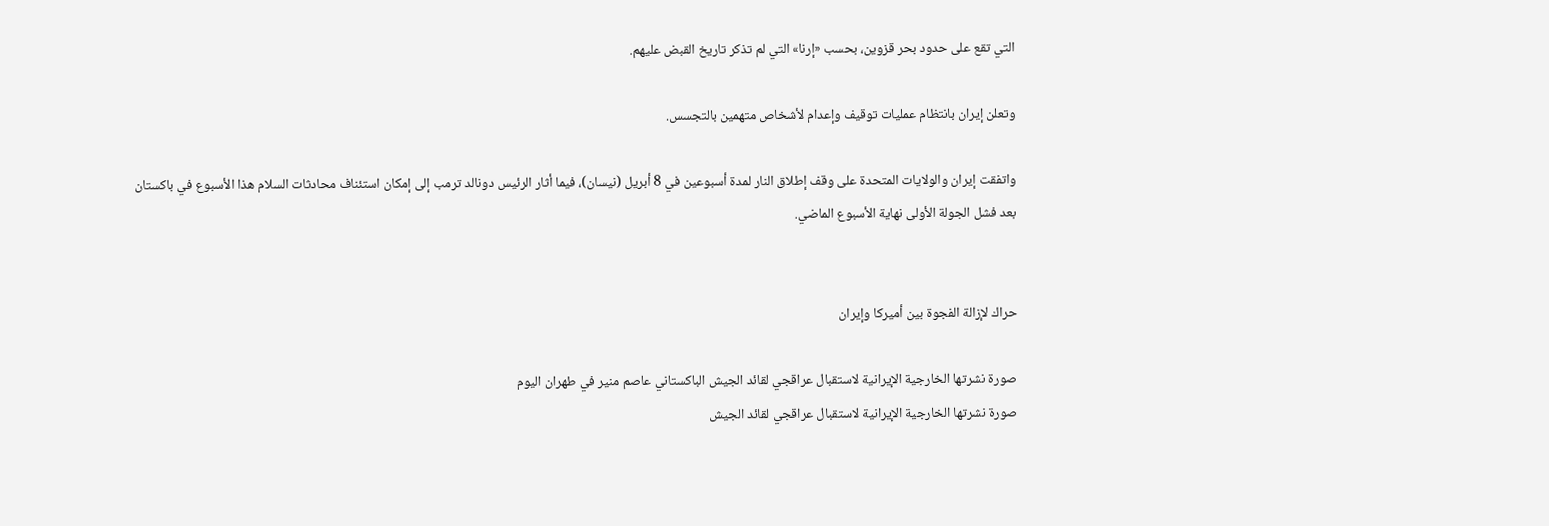التي تقع على حدود بحر قزوين، بحسب «إرنا» التي لم تذكر تاريخ القبض عليهم.

وتعلن إيران بانتظام عمليات توقيف وإعدام لأشخاص متهمين بالتجسس.

واتفقت إيران والولايات المتحدة على وقف إطلاق النار لمدة أسبوعين في 8 أبريل (نيسان)، فيما أثار الرئيس دونالد ترمب إلى إمكان استئناف محادثات السلام هذا الأسبوع في باكستان بعد فشل الجولة الأولى نهاية الأسبوع الماضي.


حراك لإزالة الفجوة بين أميركا وإيران

صورة نشرتها الخارجية الإيرانية لاستقبال عراقجي لقائد الجيش الباكستاني عاصم منير في طهران اليوم
صورة نشرتها الخارجية الإيرانية لاستقبال عراقجي لقائد الجيش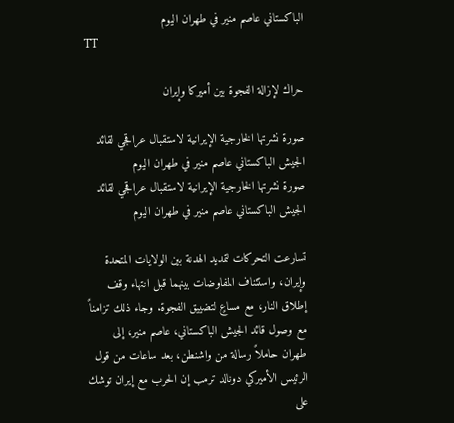الباكستاني عاصم منير في طهران اليوم
TT

حراك لإزالة الفجوة بين أميركا وإيران

صورة نشرتها الخارجية الإيرانية لاستقبال عراقجي لقائد الجيش الباكستاني عاصم منير في طهران اليوم
صورة نشرتها الخارجية الإيرانية لاستقبال عراقجي لقائد الجيش الباكستاني عاصم منير في طهران اليوم

تسارعت التحركات لتمديد الهدنة بين الولايات المتحدة وإيران، واستئناف المفاوضات بينهما قبل انتهاء وقف إطلاق النار، مع مساعٍ لتضييق الفجوة. وجاء ذلك تزامناً مع وصول قائد الجيش الباكستاني، عاصم منير، إلى طهران حاملاً رسالة من واشنطن، بعد ساعات من قول الرئيس الأميركي دونالد ترمب إن الحرب مع إيران توشك على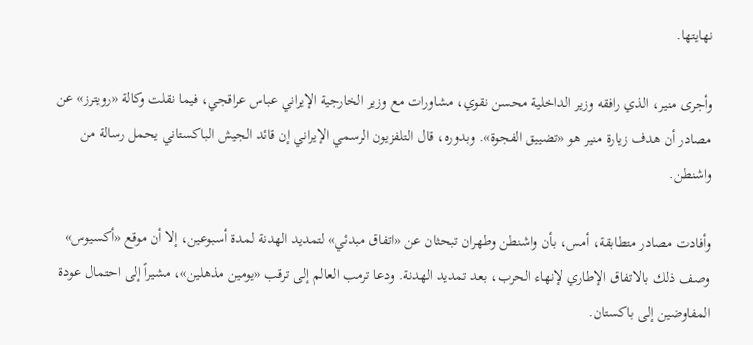نهايتها.

وأجرى منير، الذي رافقه وزير الداخلية محسن نقوي، مشاورات مع وزير الخارجية الإيراني عباس عراقجي، فيما نقلت وكالة «رويترز» عن مصادر أن هدف زيارة منير هو «تضييق الفجوة». وبدوره، قال التلفزيون الرسمي الإيراني إن قائد الجيش الباكستاني يحمل رسالة من واشنطن.

وأفادت مصادر متطابقة، أمس، بأن واشنطن وطهران تبحثان عن «اتفاق مبدئي» لتمديد الهدنة لمدة أسبوعين، إلا أن موقع «أكسيوس» وصف ذلك بالاتفاق الإطاري لإنهاء الحرب، بعد تمديد الهدنة. ودعا ترمب العالم إلى ترقب «يومين مذهلين»، مشيراً إلى احتمال عودة المفاوضين إلى باكستان.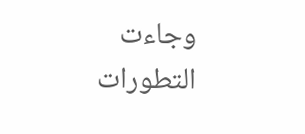وجاءت التطورات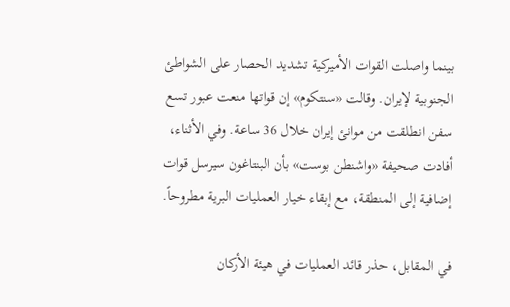بينما واصلت القوات الأميركية تشديد الحصار على الشواطئ الجنوبية لإيران. وقالت «سنتكوم» إن قواتها منعت عبور تسع سفن انطلقت من موانئ إيران خلال 36 ساعة. وفي الأثناء، أفادت صحيفة «واشنطن بوست» بأن البنتاغون سيرسل قوات إضافية إلى المنطقة، مع إبقاء خيار العمليات البرية مطروحاً.

في المقابل، حذر قائد العمليات في هيئة الأركان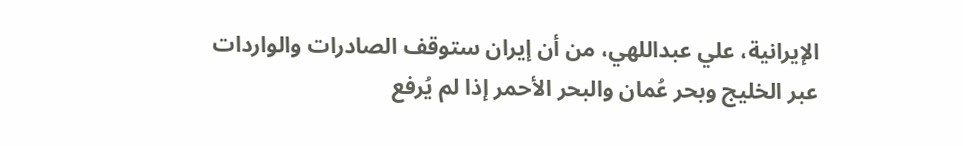الإيرانية، علي عبداللهي، من أن إيران ستوقف الصادرات والواردات عبر الخليج وبحر عُمان والبحر الأحمر إذا لم يُرفع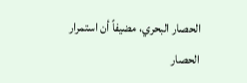الحصار البحري، مضيفاً أن استمرار الحصار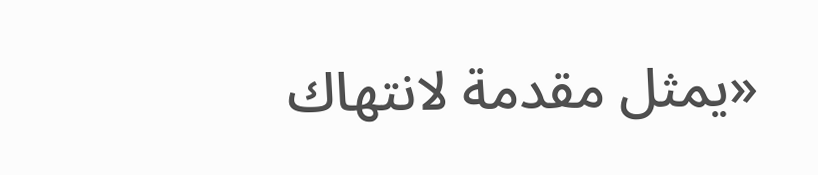«يمثل مقدمة لانتهاك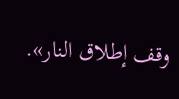وقف إطلاق النار».